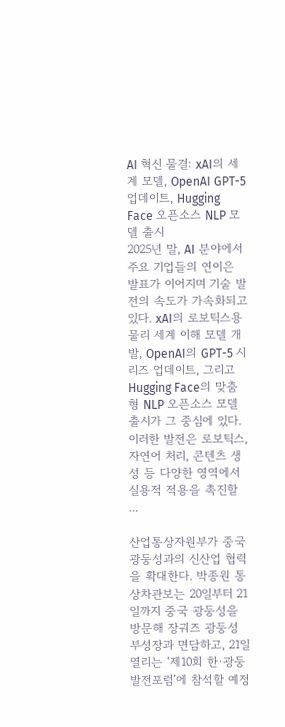AI 혁신 물결: xAI의 세계 모델, OpenAI GPT-5 업데이트, Hugging Face 오픈소스 NLP 모델 출시
2025년 말, AI 분야에서 주요 기업들의 연이은 발표가 이어지며 기술 발전의 속도가 가속화되고 있다. xAI의 로보틱스용 물리 세계 이해 모델 개발, OpenAI의 GPT-5 시리즈 업데이트, 그리고 Hugging Face의 맞춤형 NLP 오픈소스 모델 출시가 그 중심에 있다. 이러한 발전은 로보틱스, 자연어 처리, 콘텐츠 생성 등 다양한 영역에서 실용적 적용을 촉진할 ...

산업통상자원부가 중국 광둥성과의 신산업 협력을 확대한다. 박종원 통상차관보는 20일부터 21일까지 중국 광둥성을 방문해 장궈즈 광둥성 부성장과 면담하고, 21일 열리는 ‘제10회 한·광둥 발전포럼’에 참석할 예정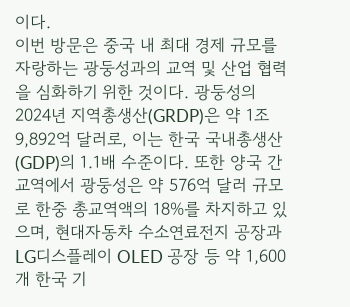이다.
이번 방문은 중국 내 최대 경제 규모를 자랑하는 광둥성과의 교역 및 산업 협력을 심화하기 위한 것이다. 광둥성의 2024년 지역총생산(GRDP)은 약 1조 9,892억 달러로, 이는 한국 국내총생산(GDP)의 1.1배 수준이다. 또한 양국 간 교역에서 광둥성은 약 576억 달러 규모로 한중 총교역액의 18%를 차지하고 있으며, 현대자동차 수소연료전지 공장과 LG디스플레이 OLED 공장 등 약 1,600개 한국 기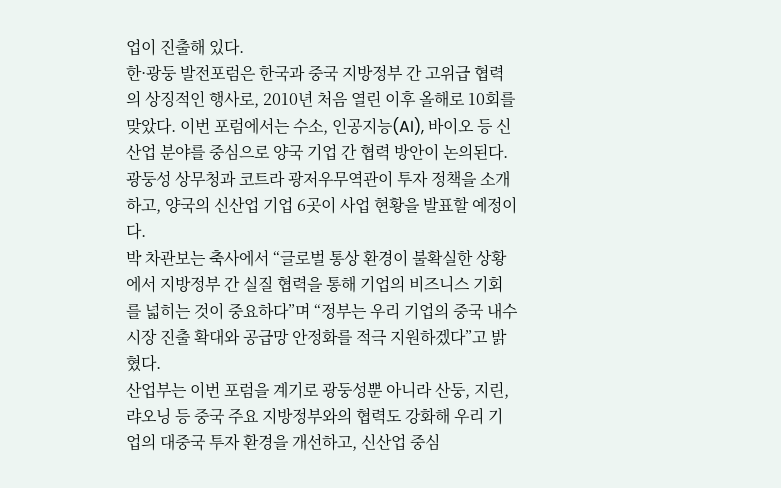업이 진출해 있다.
한·광둥 발전포럼은 한국과 중국 지방정부 간 고위급 협력의 상징적인 행사로, 2010년 처음 열린 이후 올해로 10회를 맞았다. 이번 포럼에서는 수소, 인공지능(AI), 바이오 등 신산업 분야를 중심으로 양국 기업 간 협력 방안이 논의된다. 광둥성 상무청과 코트라 광저우무역관이 투자 정책을 소개하고, 양국의 신산업 기업 6곳이 사업 현황을 발표할 예정이다.
박 차관보는 축사에서 “글로벌 통상 환경이 불확실한 상황에서 지방정부 간 실질 협력을 통해 기업의 비즈니스 기회를 넓히는 것이 중요하다”며 “정부는 우리 기업의 중국 내수시장 진출 확대와 공급망 안정화를 적극 지원하겠다”고 밝혔다.
산업부는 이번 포럼을 계기로 광둥성뿐 아니라 산둥, 지린, 랴오닝 등 중국 주요 지방정부와의 협력도 강화해 우리 기업의 대중국 투자 환경을 개선하고, 신산업 중심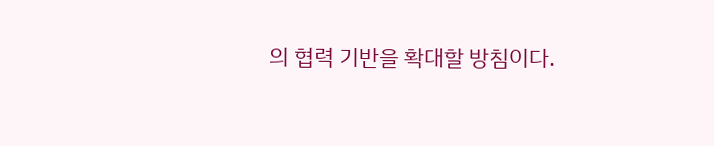의 협력 기반을 확대할 방침이다.